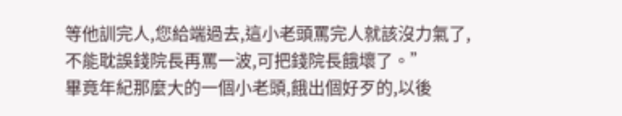等他訓完人,您給端過去,這小老頭罵完人就該沒力氣了,不能耽誤錢院長再罵一波,可把錢院長餓壞了。”
畢竟年紀那麼大的一個小老頭,餓出個好歹的,以後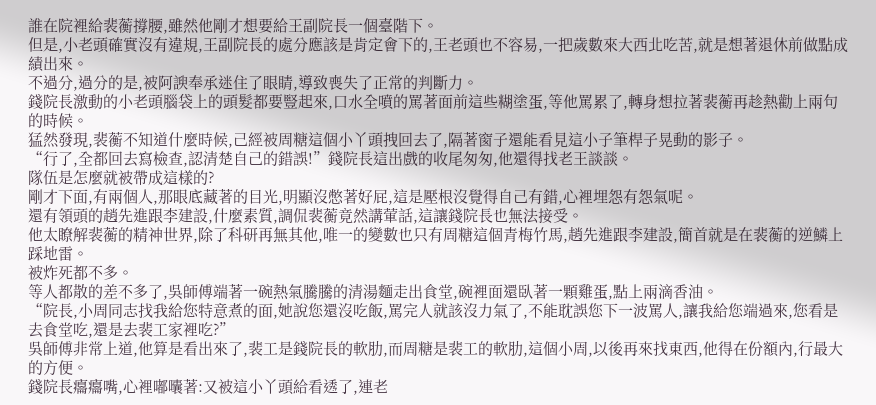誰在院裡給裴蘅撐腰,雖然他剛才想要給王副院長一個臺階下。
但是,小老頭確實沒有違規,王副院長的處分應該是肯定會下的,王老頭也不容易,一把歲數來大西北吃苦,就是想著退休前做點成績出來。
不過分,過分的是,被阿諛奉承迷住了眼睛,導致喪失了正常的判斷力。
錢院長激動的小老頭腦袋上的頭髮都要豎起來,口水全噴的罵著面前這些糊塗蛋,等他罵累了,轉身想拉著裴蘅再趁熱勸上兩句的時候。
猛然發現,裴蘅不知道什麼時候,己經被周糖這個小丫頭拽回去了,隔著窗子還能看見這小子筆桿子晃動的影子。
“行了,全都回去寫檢查,認清楚自己的錯誤!”錢院長這出戲的收尾匆匆,他還得找老王談談。
隊伍是怎麼就被帶成這樣的?
剛才下面,有兩個人,那眼底藏著的目光,明顯沒憋著好屁,這是壓根沒覺得自己有錯,心裡埋怨有怨氣呢。
還有領頭的趙先進跟李建設,什麼素質,調侃裴蘅竟然講葷話,這讓錢院長也無法接受。
他太瞭解裴蘅的精神世界,除了科研再無其他,唯一的變數也只有周糖這個青梅竹馬,趙先進跟李建設,簡首就是在裴蘅的逆鱗上踩地雷。
被炸死都不多。
等人都散的差不多了,吳師傅端著一碗熱氣騰騰的清湯麵走出食堂,碗裡面還臥著一顆雞蛋,點上兩滴香油。
“院長,小周同志找我給您特意煮的面,她說您還沒吃飯,罵完人就該沒力氣了,不能耽誤您下一波罵人,讓我給您端過來,您看是去食堂吃,還是去裴工家裡吃?”
吳師傅非常上道,他算是看出來了,裴工是錢院長的軟肋,而周糖是裴工的軟肋,這個小周,以後再來找東西,他得在份額內,行最大的方便。
錢院長癟癟嘴,心裡嘟囔著:又被這小丫頭給看透了,連老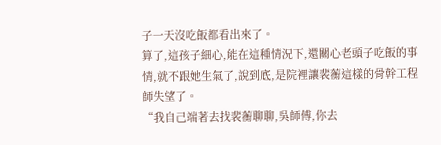子一天沒吃飯都看出來了。
算了,這孩子細心,能在這種情況下,還關心老頭子吃飯的事情,就不跟她生氣了,說到底,是院裡讓裴蘅這樣的骨幹工程師失望了。
“我自己端著去找裴蘅聊聊,吳師傅,你去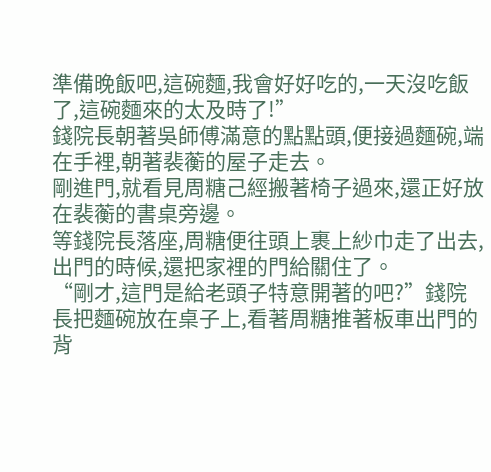準備晚飯吧,這碗麵,我會好好吃的,一天沒吃飯了,這碗麵來的太及時了!”
錢院長朝著吳師傅滿意的點點頭,便接過麵碗,端在手裡,朝著裴蘅的屋子走去。
剛進門,就看見周糖己經搬著椅子過來,還正好放在裴蘅的書桌旁邊。
等錢院長落座,周糖便往頭上裹上紗巾走了出去,出門的時候,還把家裡的門給關住了。
“剛才,這門是給老頭子特意開著的吧?”錢院長把麵碗放在桌子上,看著周糖推著板車出門的背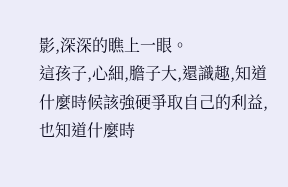影,深深的瞧上一眼。
這孩子,心細,膽子大,還識趣,知道什麼時候該強硬爭取自己的利益,也知道什麼時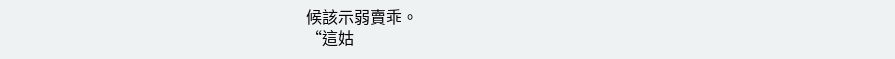候該示弱賣乖。
“這姑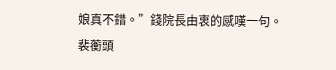娘真不錯。”錢院長由衷的感嘆一句。
裴蘅頭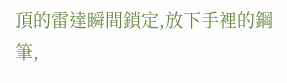頂的雷達瞬間鎖定,放下手裡的鋼筆,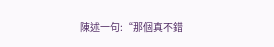陳述一句:“那個真不錯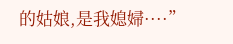的姑娘,是我媳婦····”